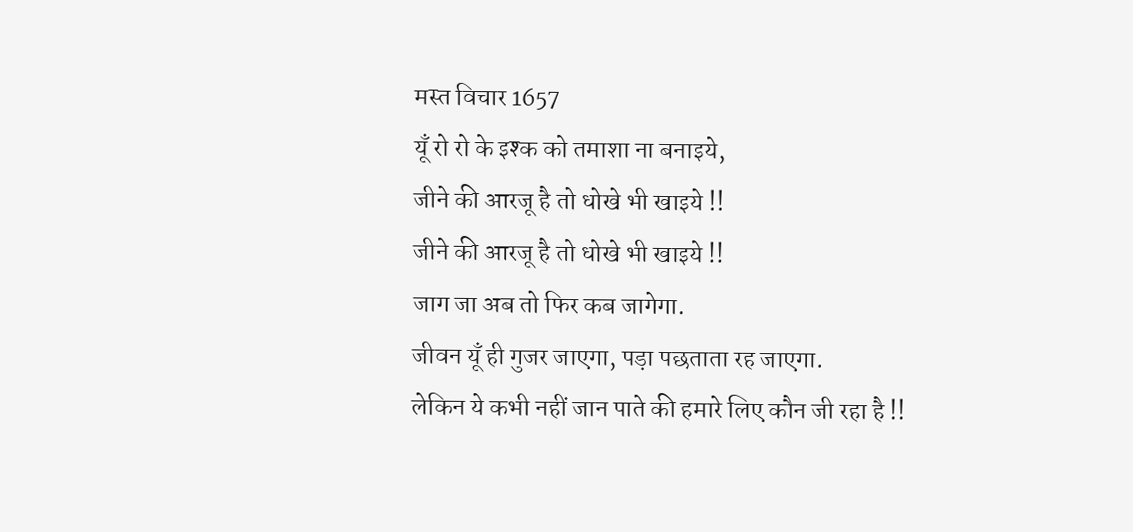मस्त विचार 1657
यूँ रो रो के इश्क को तमाशा ना बनाइये,
जीने की आरजू है तो धोखे भी खाइये !!
जीने की आरजू है तो धोखे भी खाइये !!
जाग जा अब तो फिर कब जागेगा.
जीवन यूँ ही गुजर जाएगा, पड़ा पछताता रह जाएगा.
लेकिन ये कभी नहीं जान पाते की हमारे लिए कौन जी रहा है !!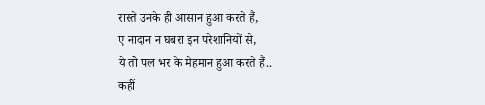रास्ते उनके ही आसान हुआ करते हैं,
ए नादान न घबरा इन परेशानियों से,
ये तो पल भर के मेहमान हुआ करते हैं..
कहीं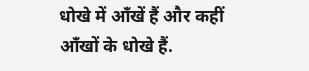धोखे में आँखें हैं और कहीं आँखों के धोखे हैं.